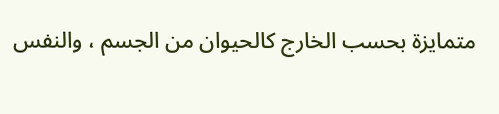متمايزة بحسب الخارج كالحيوان من الجسم ، والنفس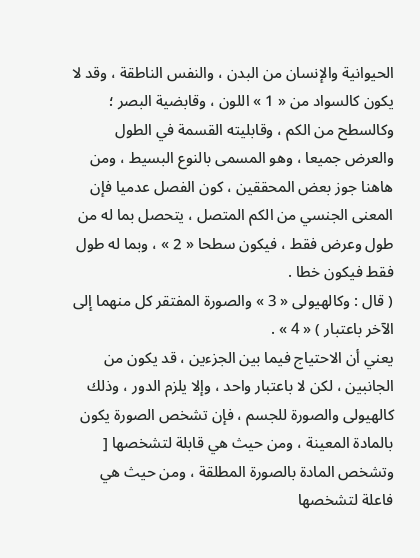الحيوانية والإنسان من البدن ، والنفس الناطقة ، وقد لا يكون كالسواد من « 1 » اللون ، وقابضية البصر ؛ وكالسطح من الكم ، وقابليته القسمة في الطول والعرض جميعا ، وهو المسمى بالنوع البسيط ، ومن هاهنا جوز بعض المحققين ، كون الفصل عدميا فإن المعنى الجنسي من الكم المتصل ، يتحصل بما له من طول وعرض فقط ، فيكون سطحا « 2 » ، وبما له طول فقط فيكون خطا .
( قال : وكالهيولى « 3 » والصورة المفتقر كل منهما إلى الآخر باعتبار ) « 4 » .
يعني أن الاحتياج فيما بين الجزءين ، قد يكون من الجانبين ، لكن لا باعتبار واحد ، وإلا يلزم الدور ، وذلك كالهيولى والصورة للجسم ، فإن تشخص الصورة يكون بالمادة المعينة ، ومن حيث هي قابلة لتشخصها [ وتشخص المادة بالصورة المطلقة ، ومن حيث هي فاعلة لتشخصها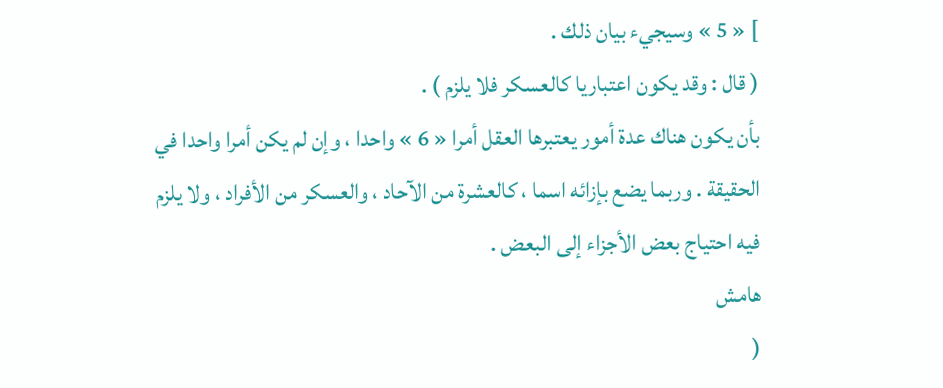] « 5 » وسيجيء بيان ذلك .
( قال : وقد يكون اعتباريا كالعسكر فلا يلزم ) .
بأن يكون هناك عدة أمور يعتبرها العقل أمرا « 6 » واحدا ، وإن لم يكن أمرا واحدا في الحقيقة . وربما يضع بإزائه اسما ، كالعشرة من الآحاد ، والعسكر من الأفراد ، ولا يلزم فيه احتياج بعض الأجزاء إلى البعض .
هامش
(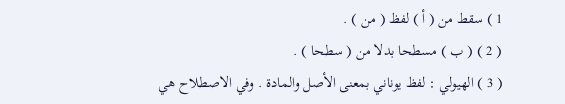1 ) سقط من ( أ ) لفظ ( من ) .
( 2 ) ( ب ) مسطحا بدلا من ( سطحا ) .
( 3 ) الهيولي : لفظ يوناني بمعنى الأصل والمادة . وفي الاصطلاح هي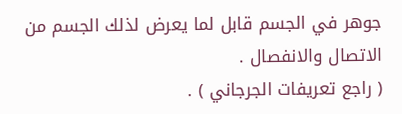جوهر في الجسم قابل لما يعرض لذلك الجسم من الاتصال والانفصال .
( راجع تعريفات الجرجاني ) .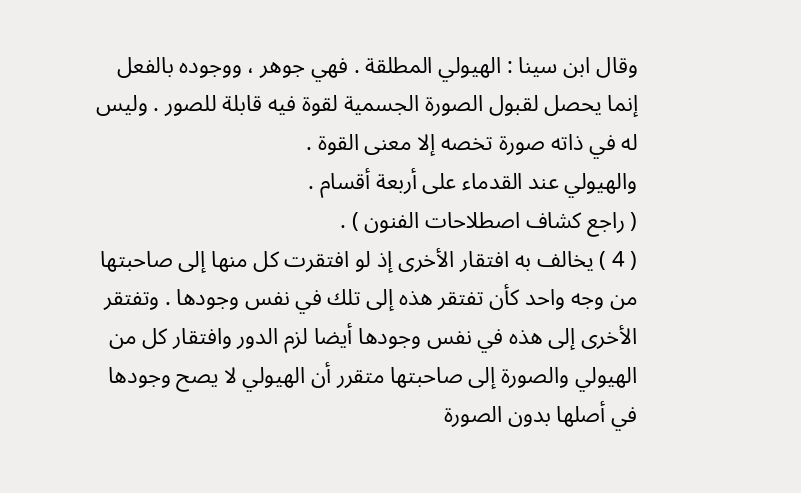وقال ابن سينا : الهيولي المطلقة . فهي جوهر ، ووجوده بالفعل إنما يحصل لقبول الصورة الجسمية لقوة فيه قابلة للصور . وليس له في ذاته صورة تخصه إلا معنى القوة .
والهيولي عند القدماء على أربعة أقسام .
( راجع كشاف اصطلاحات الفنون ) .
( 4 ) يخالف به افتقار الأخرى إذ لو افتقرت كل منها إلى صاحبتها من وجه واحد كأن تفتقر هذه إلى تلك في نفس وجودها . وتفتقر الأخرى إلى هذه في نفس وجودها أيضا لزم الدور وافتقار كل من الهيولي والصورة إلى صاحبتها متقرر أن الهيولي لا يصح وجودها في أصلها بدون الصورة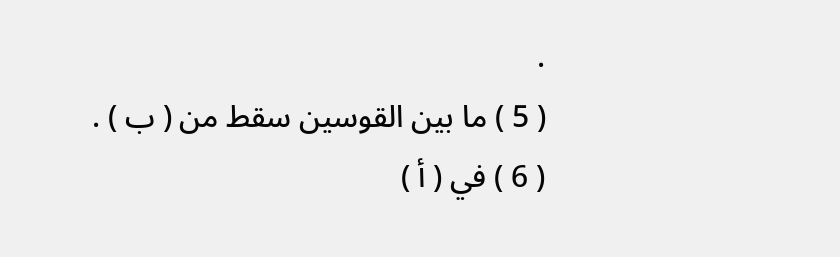.
( 5 ) ما بين القوسين سقط من ( ب ) .
( 6 ) في ( أ )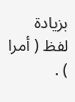بزيادة لفظ ( أمرا ) .